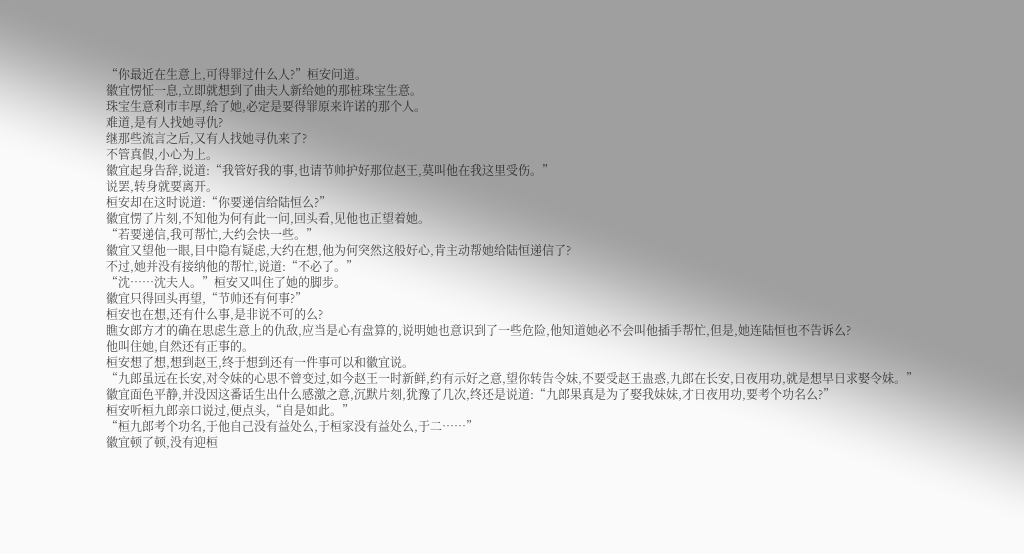“你最近在生意上,可得罪过什么人?”桓安问道。
徽宜愣怔一息,立即就想到了曲夫人新给她的那桩珠宝生意。
珠宝生意利市丰厚,给了她,必定是要得罪原来许诺的那个人。
难道,是有人找她寻仇?
继那些流言之后,又有人找她寻仇来了?
不管真假,小心为上。
徽宜起身告辞,说道:“我管好我的事,也请节帅护好那位赵王,莫叫他在我这里受伤。”
说罢,转身就要离开。
桓安却在这时说道:“你要递信给陆恒么?”
徽宜愣了片刻,不知他为何有此一问,回头看,见他也正望着她。
“若要递信,我可帮忙,大约会快一些。”
徽宜又望他一眼,目中隐有疑虑,大约在想,他为何突然这般好心,肯主动帮她给陆恒递信了?
不过,她并没有接纳他的帮忙,说道:“不必了。”
“沈……沈夫人。”桓安又叫住了她的脚步。
徽宜只得回头再望,“节帅还有何事?”
桓安也在想,还有什么事,是非说不可的么?
瞧女郎方才的确在思虑生意上的仇敌,应当是心有盘算的,说明她也意识到了一些危险,他知道她必不会叫他插手帮忙,但是,她连陆恒也不告诉么?
他叫住她,自然还有正事的。
桓安想了想,想到赵王,终于想到还有一件事可以和徽宜说。
“九郎虽远在长安,对令妹的心思不曾变过,如今赵王一时新鲜,约有示好之意,望你转告令妹,不要受赵王蛊惑,九郎在长安,日夜用功,就是想早日求娶令妹。”
徽宜面色平静,并没因这番话生出什么感激之意,沉默片刻,犹豫了几次,终还是说道:“九郎果真是为了娶我妹妹,才日夜用功,要考个功名么?”
桓安听桓九郎亲口说过,便点头,“自是如此。”
“桓九郎考个功名,于他自己没有益处么,于桓家没有益处么,于二……”
徽宜顿了顿,没有迎桓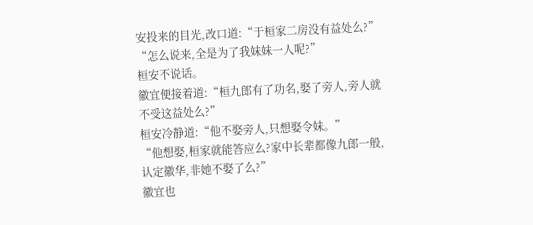安投来的目光,改口道:“于桓家二房没有益处么?”
“怎么说来,全是为了我妹妹一人呢?”
桓安不说话。
徽宜便接着道:“桓九郎有了功名,娶了旁人,旁人就不受这益处么?”
桓安冷静道:“他不娶旁人,只想娶令妹。”
“他想娶,桓家就能答应么?家中长辈都像九郎一般,认定徽华,非她不娶了么?”
徽宜也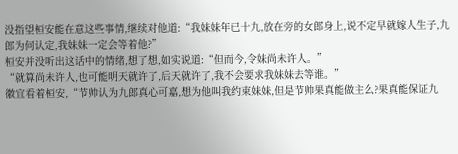没指望桓安能在意这些事情,继续对他道:“我妹妹年已十九,放在旁的女郎身上,说不定早就嫁人生子,九郎为何认定,我妹妹一定会等着他?”
桓安并没听出这话中的情绪,想了想,如实说道:“但而今,令妹尚未许人。”
“就算尚未许人,也可能明天就许了,后天就许了,我不会要求我妹妹去等谁。”
徽宜看着桓安,“节帅认为九郎真心可嘉,想为他叫我约束妹妹,但是节帅果真能做主么?果真能保证九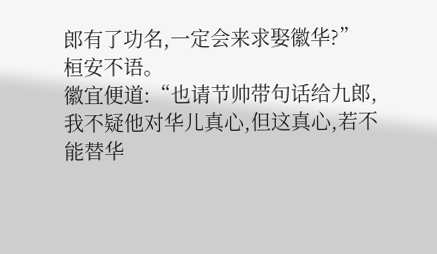郎有了功名,一定会来求娶徽华?”
桓安不语。
徽宜便道:“也请节帅带句话给九郎,我不疑他对华儿真心,但这真心,若不能替华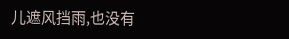儿遮风挡雨,也没有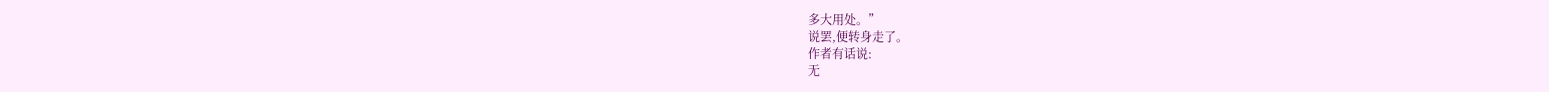多大用处。”
说罢,便转身走了。
作者有话说:
无